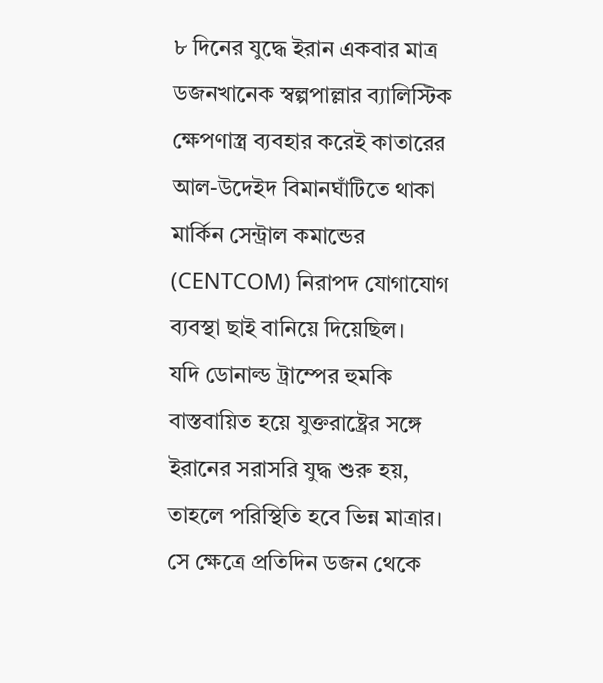৮ দিনের যুদ্ধে ইরান একবার মাত্র ডজনখানেক স্বল্পপাল্লার ব্যালিস্টিক ক্ষেপণাস্ত্র ব্যবহার করেই কাতারের আল-উদেইদ বিমানঘাঁটিতে থাকা মার্কিন সেন্ট্রাল কমান্ডের (CENTCOM) নিরাপদ যোগাযোগ ব্যবস্থা ছাই বানিয়ে দিয়েছিল।
যদি ডোনাল্ড ট্রাম্পের হুমকি বাস্তবায়িত হয়ে যুক্তরাষ্ট্রের সঙ্গে ইরানের সরাসরি যুদ্ধ শুরু হয়, তাহলে পরিস্থিতি হবে ভিন্ন মাত্রার। সে ক্ষেত্রে প্রতিদিন ডজন থেকে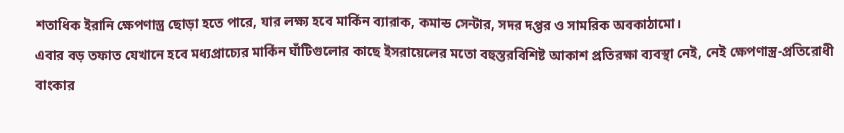শতাধিক ইরানি ক্ষেপণাস্ত্র ছোড়া হতে পারে, যার লক্ষ্য হবে মার্কিন ব্যারাক, কমান্ড সেন্টার, সদর দপ্তর ও সামরিক অবকাঠামো।
এবার বড় তফাত যেখানে হবে মধ্যপ্রাচ্যের মার্কিন ঘাঁটিগুলোর কাছে ইসরায়েলের মতো বহুস্তরবিশিষ্ট আকাশ প্রতিরক্ষা ব্যবস্থা নেই, নেই ক্ষেপণাস্ত্র-প্রতিরোধী বাংকার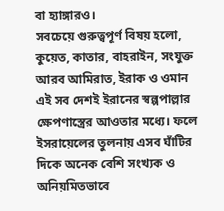বা হ্যাঙ্গারও।
সবচেয়ে গুরুত্বপূর্ণ বিষয় হলো, কুয়েত, কাতার, বাহরাইন, সংযুক্ত আরব আমিরাত, ইরাক ও ওমান এই সব দেশই ইরানের স্বল্পপাল্লার ক্ষেপণাস্ত্রের আওতার মধ্যে। ফলে ইসরায়েলের তুলনায় এসব ঘাঁটির দিকে অনেক বেশি সংখ্যক ও অনিয়মিতভাবে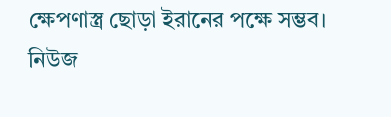ক্ষেপণাস্ত্র ছোড়া ইরানের পক্ষে সম্ভব।
নিউজ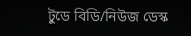টুডে বিডি/নিউজ ডেস্ক